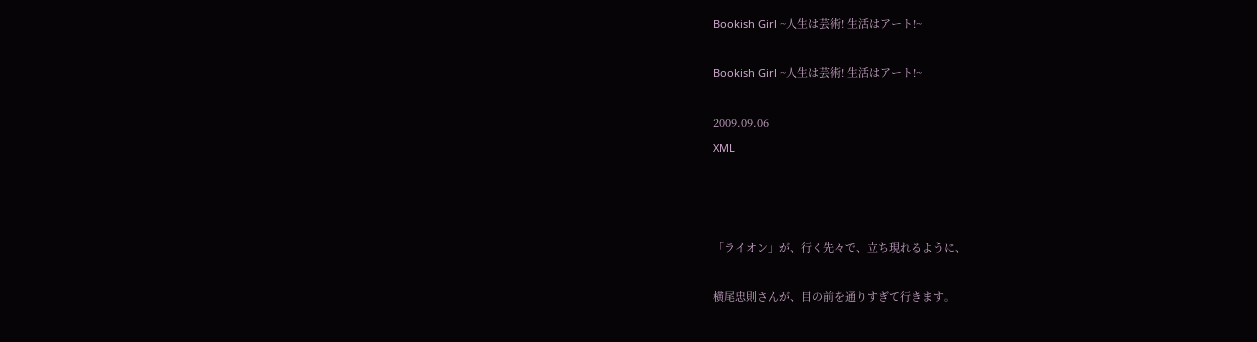Bookish Girl ~人生は芸術! 生活はアート!~

Bookish Girl ~人生は芸術! 生活はアート!~

2009.09.06
XML



「ライオン」が、行く先々で、立ち現れるように、

横尾忠則さんが、目の前を通りすぎて行きます。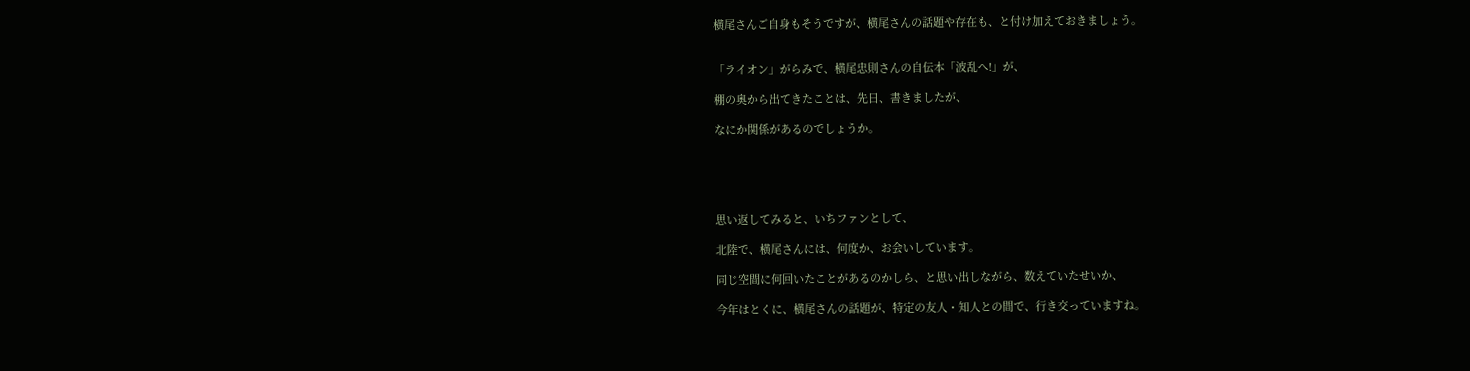横尾さんご自身もそうですが、横尾さんの話題や存在も、と付け加えておきましょう。


「ライオン」がらみで、横尾忠則さんの自伝本「波乱へ!」が、

棚の奥から出てきたことは、先日、書きましたが、

なにか関係があるのでしょうか。





思い返してみると、いちファンとして、

北陸で、横尾さんには、何度か、お会いしています。

同じ空間に何回いたことがあるのかしら、と思い出しながら、数えていたせいか、

今年はとくに、横尾さんの話題が、特定の友人・知人との間で、行き交っていますね。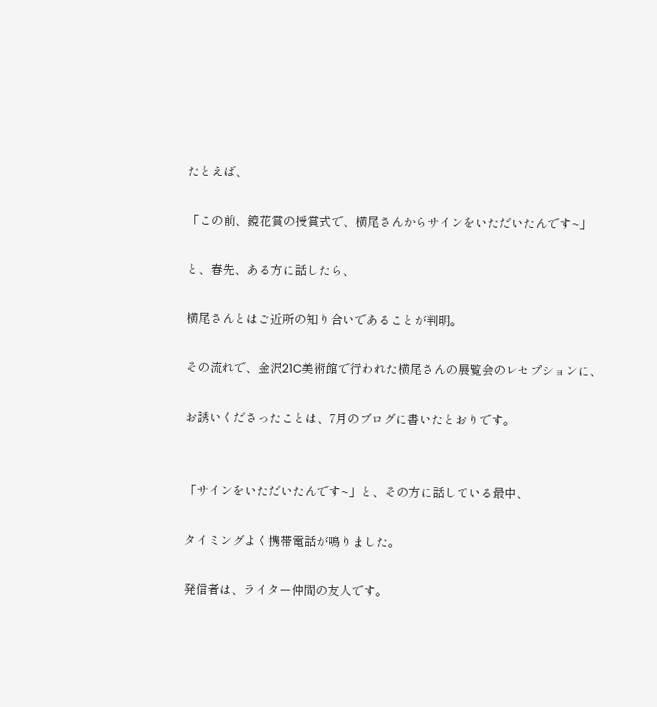たとえば、

「この前、鏡花賞の授賞式で、横尾さんからサインをいただいたんです~」

と、春先、ある方に話したら、

横尾さんとはご近所の知り合いであることが判明。

その流れで、金沢21C美術館で行われた横尾さんの展覧会のレセプションに、

お誘いくださったことは、7月のブログに書いたとおりです。


「サインをいただいたんです~」と、その方に話している最中、

タイミングよく携帯電話が鳴りました。

発信者は、ライター仲間の友人です。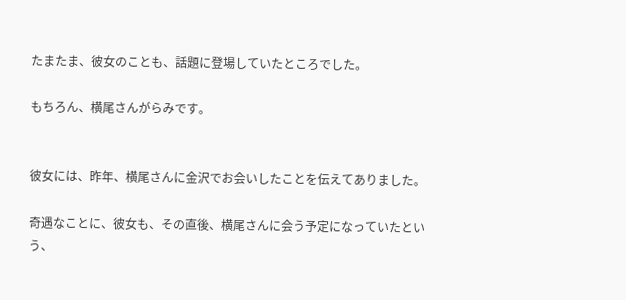たまたま、彼女のことも、話題に登場していたところでした。

もちろん、横尾さんがらみです。


彼女には、昨年、横尾さんに金沢でお会いしたことを伝えてありました。

奇遇なことに、彼女も、その直後、横尾さんに会う予定になっていたという、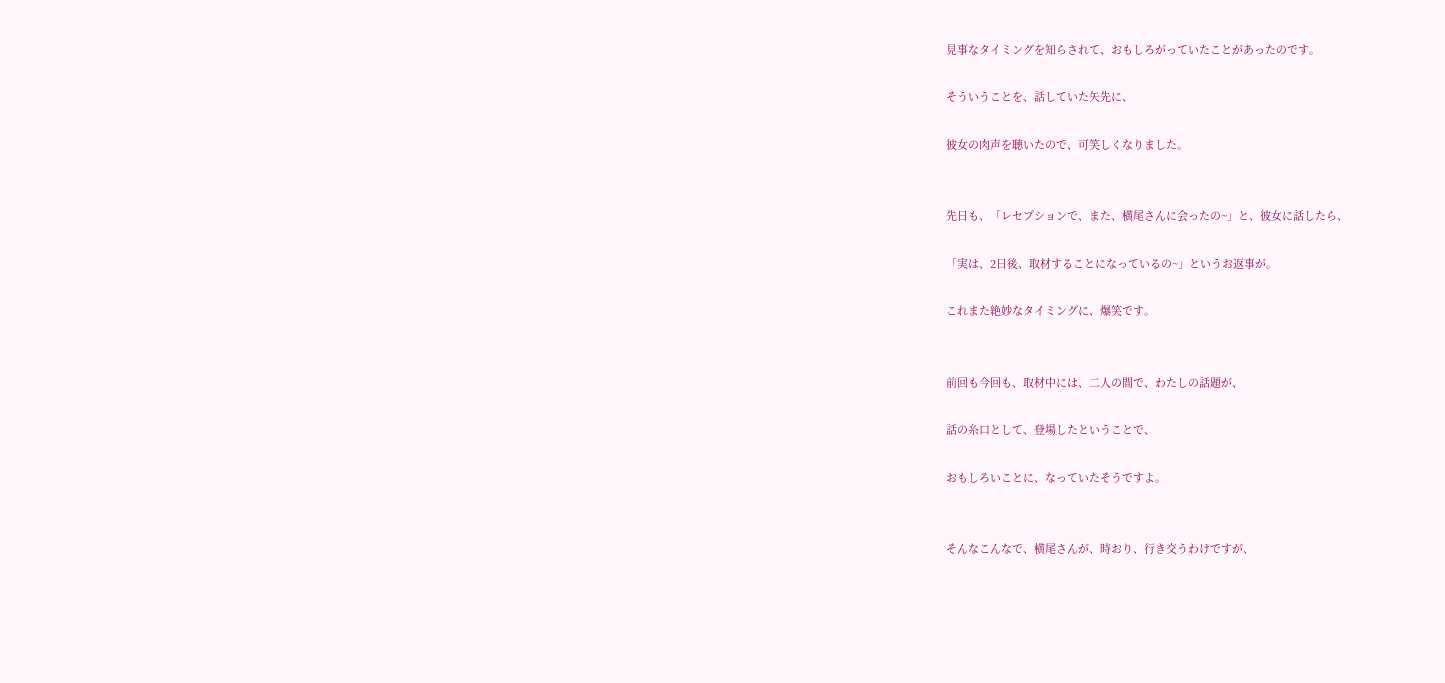見事なタイミングを知らされて、おもしろがっていたことがあったのです。

そういうことを、話していた矢先に、

彼女の肉声を聴いたので、可笑しくなりました。


先日も、「レセプションで、また、横尾さんに会ったの~」と、彼女に話したら、

「実は、2日後、取材することになっているの~」というお返事が。

これまた絶妙なタイミングに、爆笑です。


前回も今回も、取材中には、二人の間で、わたしの話題が、

話の糸口として、登場したということで、

おもしろいことに、なっていたそうですよ。


そんなこんなで、横尾さんが、時おり、行き交うわけですが、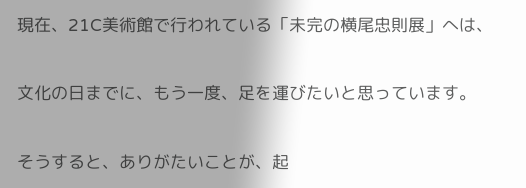現在、21C美術館で行われている「未完の横尾忠則展」へは、

文化の日までに、もう一度、足を運びたいと思っています。

そうすると、ありがたいことが、起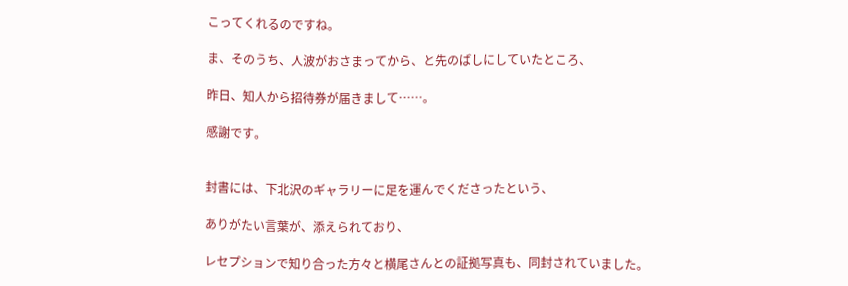こってくれるのですね。

ま、そのうち、人波がおさまってから、と先のばしにしていたところ、

昨日、知人から招待券が届きまして……。

感謝です。


封書には、下北沢のギャラリーに足を運んでくださったという、

ありがたい言葉が、添えられており、

レセプションで知り合った方々と横尾さんとの証拠写真も、同封されていました。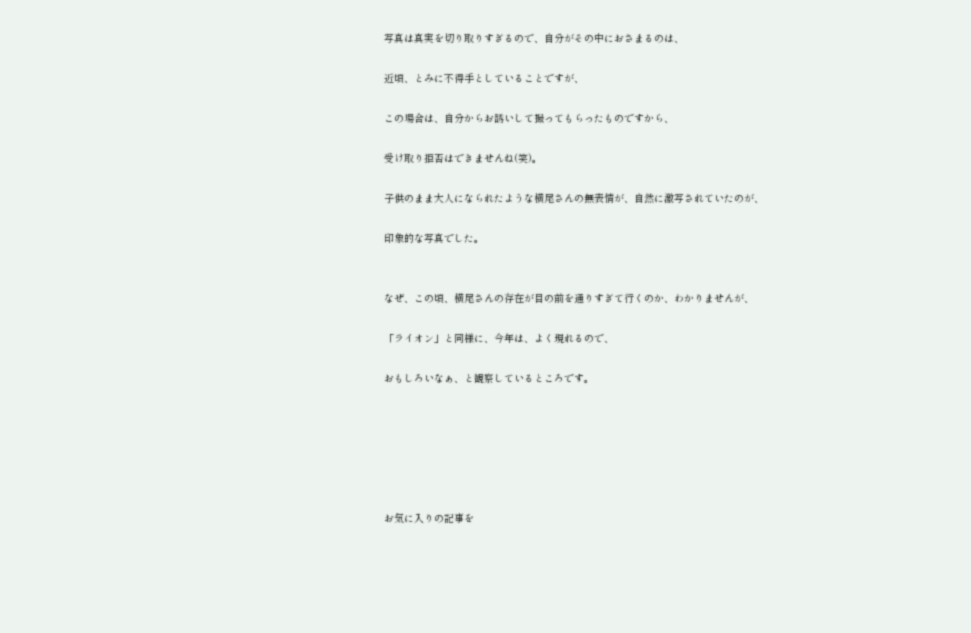写真は真実を切り取りすぎるので、自分がその中におさまるのは、

近頃、とみに不得手としていることですが、

この場合は、自分からお誘いして撮ってもらったものですから、

受け取り拒否はできませんね(笑)。

子供のまま大人になられたような横尾さんの無表情が、自然に激写されていたのが、

印象的な写真でした。


なぜ、この頃、横尾さんの存在が目の前を通りすぎて行くのか、わかりませんが、

「ライオン」と同様に、今年は、よく現れるので、

おもしろいなぁ、と観察しているところです。






お気に入りの記事を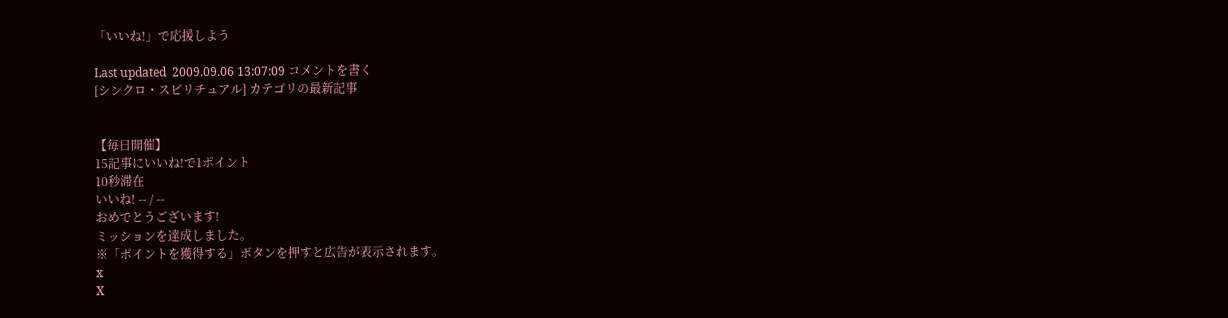「いいね!」で応援しよう

Last updated  2009.09.06 13:07:09 コメントを書く
[シンクロ・スピリチュアル] カテゴリの最新記事


【毎日開催】
15記事にいいね!で1ポイント
10秒滞在
いいね! -- / --
おめでとうございます!
ミッションを達成しました。
※「ポイントを獲得する」ボタンを押すと広告が表示されます。
x
X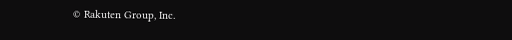© Rakuten Group, Inc.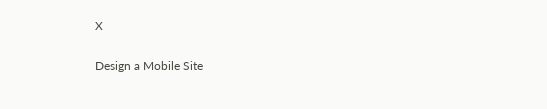X

Design a Mobile Site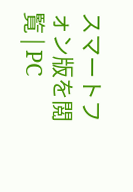スマートフォン版を閲覧 | PC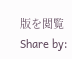版を閲覧
Share by: